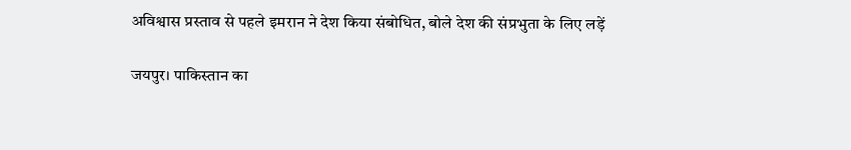अविश्वास प्रस्ताव से पहले इमरान ने देश किया संबोधित, बोले देश की संप्रभुता के लिए लड़ें

जयपुर। पाकिस्तान का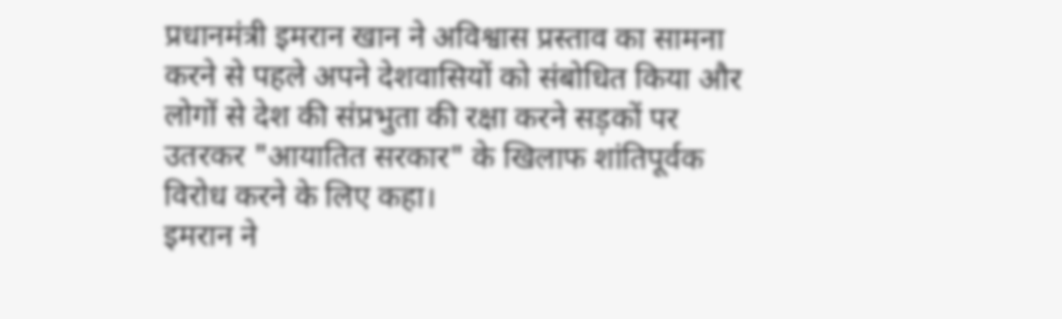प्रधानमंत्री इमरान खान ने अविश्वास प्रस्ताव का सामना करने से पहले अपने देशवासियों को संबोधित किया और लोगों से देश की संप्रभुता की रक्षा करने सड़कों पर उतरकर "आयातित सरकार" के खिलाफ शांतिपूर्वक विरोध करने के लिए कहा।
इमरान ने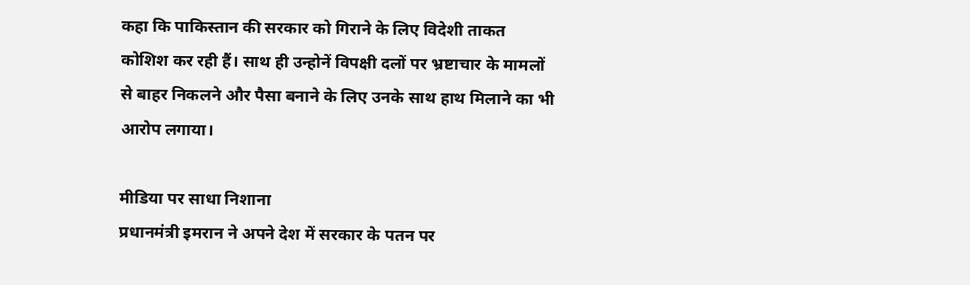कहा कि पाकिस्तान की सरकार को गिराने के लिए विदेशी ताकत कोशिश कर रही हैं। साथ ही उन्होनें विपक्षी दलों पर भ्रष्टाचार के मामलों से बाहर निकलने और पैसा बनाने के लिए उनके साथ हाथ मिलाने का भी आरोप लगाया।

मीडिया पर साधा निशाना
प्रधानमंत्री इमरान ने अपने देश में सरकार के पतन पर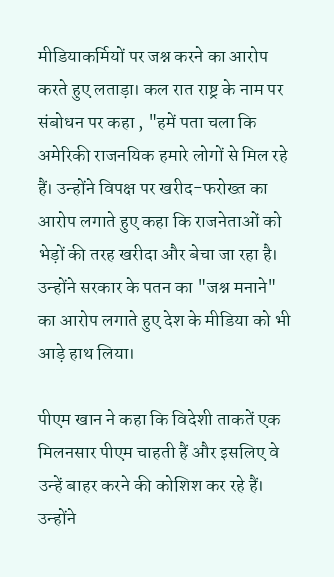मीडियाकर्मियों पर जश्न करने का आरोप करते हुए लताड़ा। कल रात राष्ट्र के नाम पर संबोधन पर कहा , "हमें पता चला कि अमेरिकी राजनयिक हमारे लोगों से मिल रहे हैं। उन्होंने विपक्ष पर खरीद-फरोख्त का आरोप लगाते हुए कहा कि राजनेताओं को भेड़ों की तरह खरीदा और बेचा जा रहा है। उन्होंने सरकार के पतन का "जश्न मनाने" का आरोप लगाते हुए देश के मीडिया को भी आड़े हाथ लिया।

पीएम खान ने कहा कि विदेशी ताकतें एक मिलनसार पीएम चाहती हैं और इसलिए वे उन्हें बाहर करने की कोशिश कर रहे हैं। उन्होंने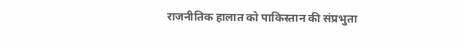राजनीतिक हालात को पाकिस्तान की संप्रभुता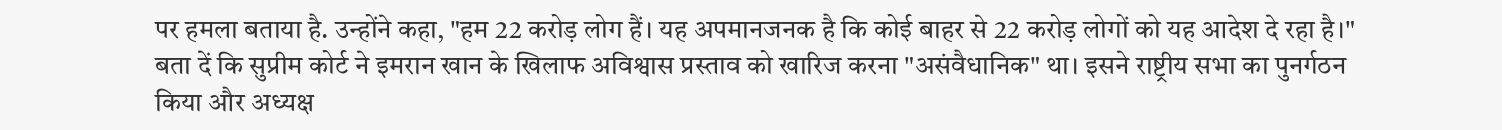पर हमला बताया है. उन्होंने कहा, "हम 22 करोड़ लोग हैं। यह अपमानजनक है कि कोई बाहर से 22 करोड़ लोगों को यह आदेश दे रहा है।" बता दें कि सुप्रीम कोर्ट ने इमरान खान के खिलाफ अविश्वास प्रस्ताव को खारिज करना "असंवैधानिक" था। इसने राष्ट्रीय सभा का पुनर्गठन किया और अध्यक्ष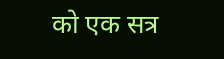को एक सत्र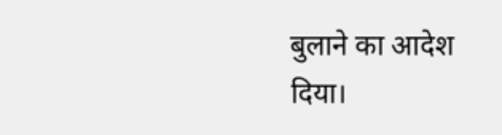बुलाने का आदेश दिया।